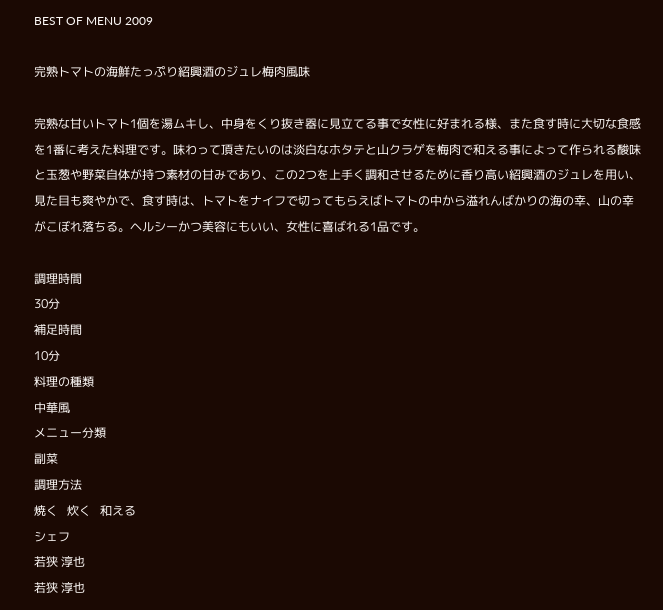BEST OF MENU 2009

完熟トマトの海鮮たっぷり紹興酒のジュレ梅肉風味

完熟な甘いトマト1個を湯ムキし、中身をくり抜き器に見立てる事で女性に好まれる様、また食す時に大切な食感を1番に考えた料理です。味わって頂きたいのは淡白なホタテと山クラゲを梅肉で和える事によって作られる酸味と玉葱や野菜自体が持つ素材の甘みであり、この2つを上手く調和させるために香り高い紹興酒のジュレを用い、見た目も爽やかで、食す時は、トマトをナイフで切ってもらえばトマトの中から溢れんばかりの海の幸、山の幸がこぼれ落ちる。ヘルシーかつ美容にもいい、女性に喜ばれる1品です。

調理時間
30分
補足時間
10分
料理の種類
中華風
メニュー分類
副菜
調理方法
焼く   炊く   和える
シェフ
若狭 淳也
若狭 淳也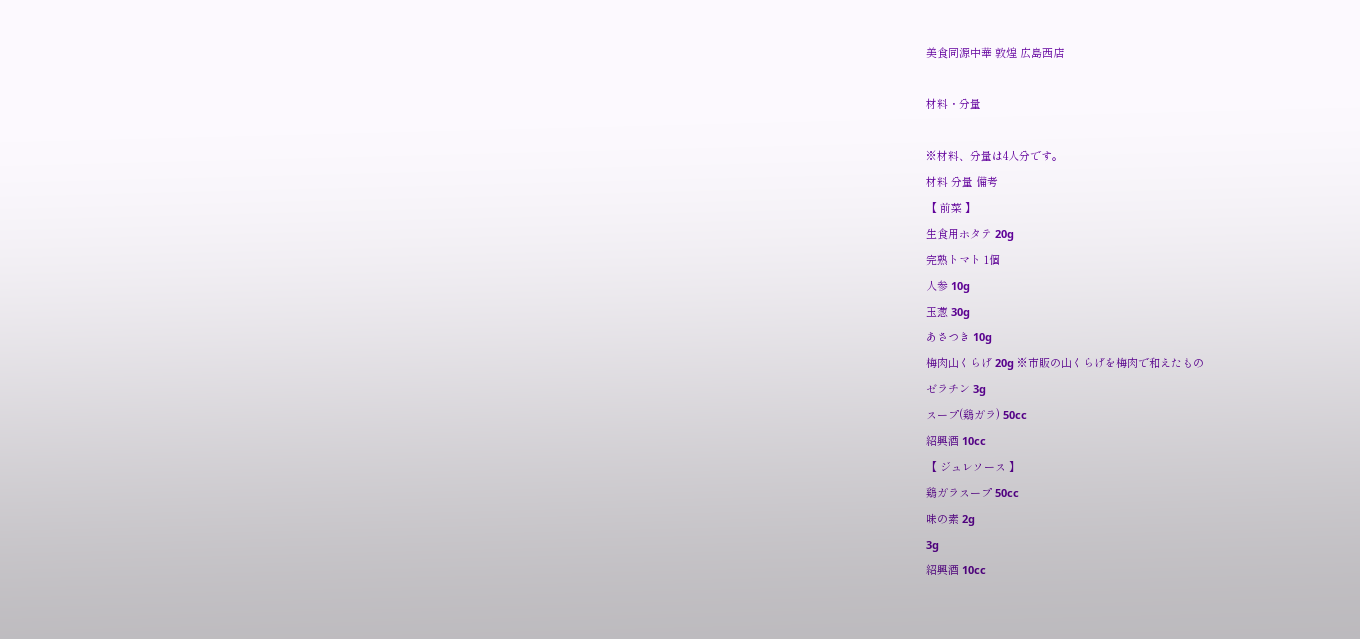美食同源中華 敦煌 広島西店

材料・分量

※材料、分量は4人分です。
材料 分量 備考
【 前菜 】
生食用ホタテ 20g
完熟トマト 1個
人参 10g
玉葱 30g
あさつき 10g
梅肉山くらげ 20g ※市販の山くらげを梅肉で和えたもの
ゼラチン 3g
スープ(鶏ガラ) 50cc
紹興酒 10cc
【 ジュレソース 】
鶏ガラスープ 50cc
味の素 2g
3g
紹興酒 10cc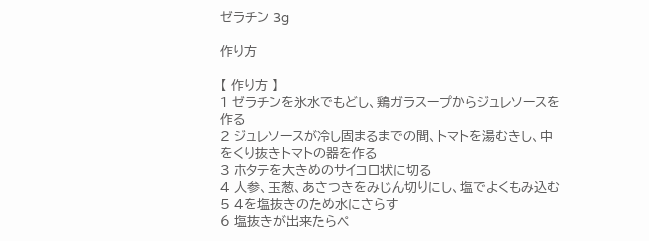ゼラチン 3g

作り方

【 作り方 】
1 ゼラチンを氷水でもどし、鶏ガラスープからジュレソースを作る
2 ジュレソースが冷し固まるまでの間、トマトを湯むきし、中をくり抜きトマトの器を作る
3 ホタテを大きめのサイコロ状に切る
4 人参、玉葱、あさつきをみじん切りにし、塩でよくもみ込む
5 4を塩抜きのため水にさらす
6 塩抜きが出来たらペ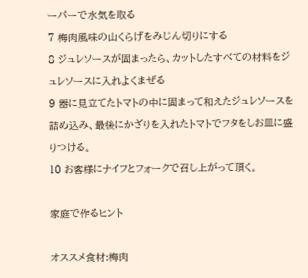ーパーで水気を取る
7 梅肉風味の山くらげをみじん切りにする
8 ジュレソースが固まったら、カットしたすべての材料をジュレソースに入れよくまぜる
9 器に見立てたトマトの中に固まって和えたジュレソースを詰め込み、最後にかざりを入れたトマトでフタをしお皿に盛りつける。
10 お客様にナイフとフォークで召し上がって頂く。

家庭で作るヒント

オススメ食材:梅肉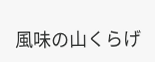風味の山くらげ